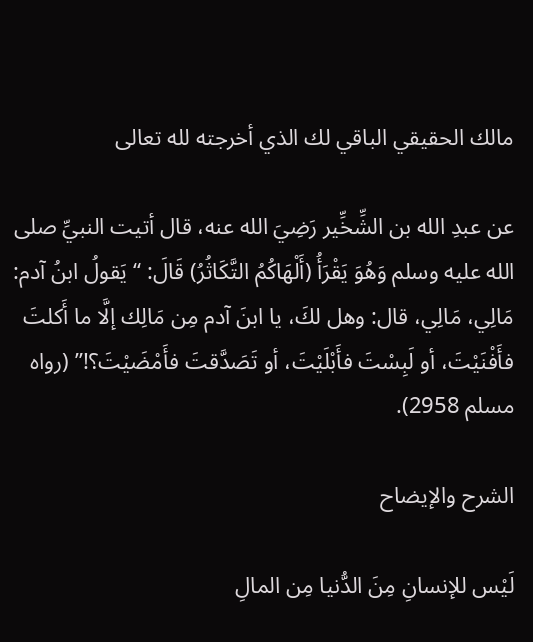مالك الحقيقي الباقي لك الذي أخرجته لله تعالى

عن عبدِ الله بن الشِّخِّير رَضِيَ الله عنه، قال أتيت النبيِّ صلى الله عليه وسلم وَهُوَ يَقْرَأُ (أَلْهَاكُمُ التَّكَاثُرُ) قَالَ: “يَقولُ ابنُ آدم: مَالِي، مَالِي، قال: وهل لكَ، يا ابنَ آدم مِن مَالِك إلَّا ما أَكلتَ فأَفْنَيْتَ، أو لَبِسْتَ فأَبْلَيْتَ، أو تَصَدَّقتَ فأَمْضَيْتَ؟!” (رواه مسلم 2958).

الشرح والإيضاح

لَيْس للإنسانِ مِنَ الدُّنيا مِن المالِ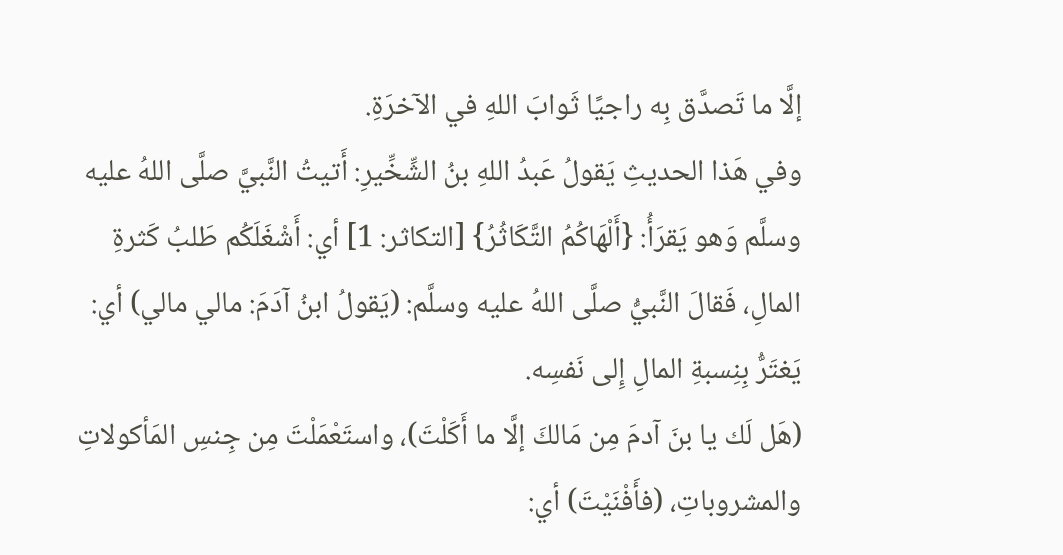إلَّا ما تَصدَّق بِه راجيًا ثَوابَ اللهِ في الآخرَةِ.
وفي هَذا الحديثِ يَقولُ عَبدُ اللهِ بنُ الشِّخِّيرِ: أَتيتُ النَّبيَّ صلَّى اللهُ عليه وسلَّم وَهو يَقرَأُ: {أَلْهَاكُمُ التَّكَاثُرُ} [التكاثر: 1] أي: أَشْغَلَكُم طَلبُ كَثرةِ المالِ، فَقالَ النَّبيُّ صلَّى اللهُ عليه وسلَّم: (يَقولُ ابنُ آدَمَ: مالي مالي) أي: يَغتَرُّ بِنِسبةِ المالِ إِلى نَفسِه.
(هَل لَك يا بنَ آدمَ مِن مَالكَ إلَّا ما أَكَلْتَ)، واستَعْمَلْتَ مِن جِنسِ المَأكولاتِ والمشروباتِ، (فأَفْنَيْتَ) أي: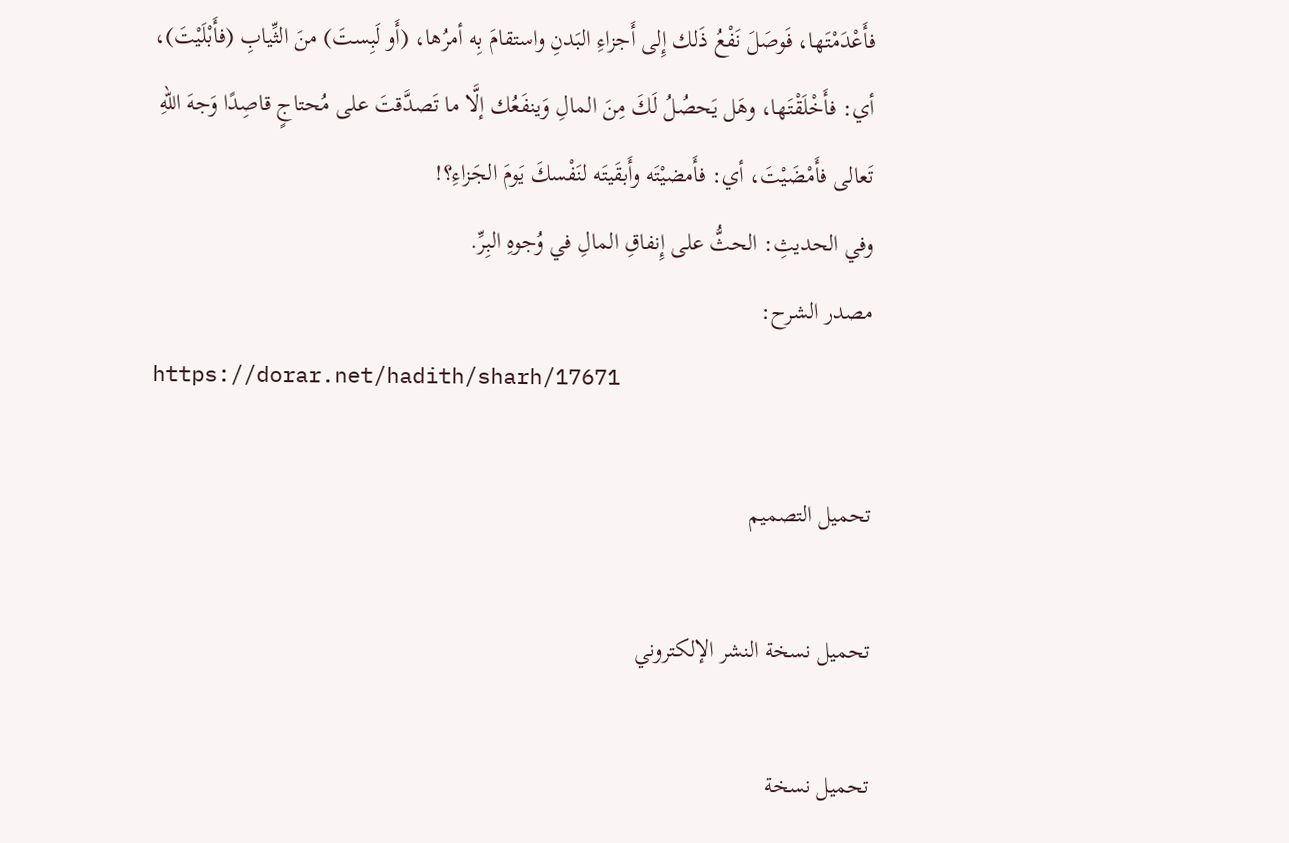فأَعْدَمْتَها، فَوصَلَ نَفْعُ ذَلك إِلى أَجزاءِ البَدنِ واستقامَ بِه أمرُها، (أَو لَبِستَ) منَ الثِّيابِ (فأَبْلَيْتَ)، أي: فأَخْلَقْتَها، وهَل يَحصُلُ لَكَ مِنَ المالِ وَينفَعُك إلَّا ما تَصدَّقتَ على مُحتاجٍ قاصِدًا وَجهَ اللهِ تَعالى فأَمْضَيْتَ، أي: فأَمضيْتَه وأَبقَيتَه لنَفْسكَ يَومَ الجَزاءِ؟!
وفي الحديثِ: الحثُّ على إِنفاقِ المالِ في وُجوهِ البِرِّ.
مصدر الشرح:
https://dorar.net/hadith/sharh/17671

تحميل التصميم

تحميل نسخة النشر الإلكتروني

تحميل نسخة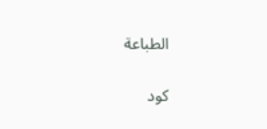الطباعة

كود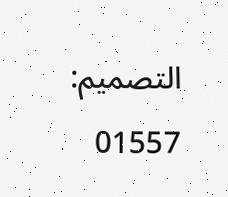التصميم: 01557